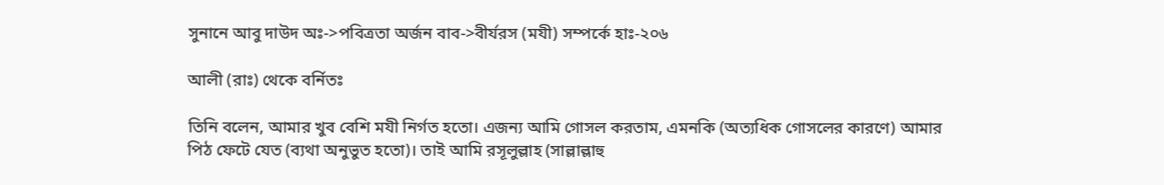সুনানে আবু দাউদ অঃ->পবিত্রতা অর্জন বাব->বীর্যরস (মযী) সম্পর্কে হাঃ-২০৬

আলী (রাঃ) থেকে বর্নিতঃ

তিনি বলেন, আমার খুব বেশি মযী নির্গত হতো। এজন্য আমি গোসল করতাম, এমনকি (অত্যধিক গোসলের কারণে) আমার পিঠ ফেটে যেত (ব্যথা অনুভুত হতো)। তাই আমি রসূলুল্লাহ (সাল্লাল্লাহু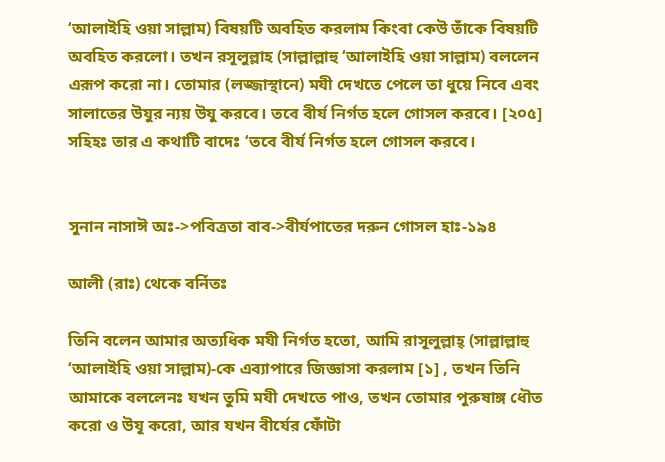‘আলাইহি ওয়া সাল্লাম) বিষয়টি অবহিত করলাম কিংবা কেউ তাঁকে বিষয়টি অবহিত করলো। তখন রসূলুল্লাহ (সাল্লাল্লাহু ‘আলাইহি ওয়া সাল্লাম) বললেন এরূপ করো না। তোমার (লজ্জাস্থানে) মযী দেখতে পেলে তা ধুয়ে নিবে এবং সালাতের উযুর ন্যয় উযু করবে। তবে বীর্য নির্গত হলে গোসল করবে। [২০৫] সহিহঃ তার এ কথাটি বাদেঃ ‘তবে বীর্য নির্গত হলে গোসল করবে।


সুনান নাসাঈ অঃ->পবিত্রতা বাব->বীর্যপাতের দরুন গোসল হাঃ-১৯৪

আলী (রাঃ) থেকে বর্নিতঃ

তিনি বলেন আমার অত্যধিক মযী নির্গত হতো, আমি রাসূলুল্লাহ্ (সাল্লাল্লাহু ‘আলাইহি ওয়া সাল্লাম)-কে এব্যাপারে জিজ্ঞাসা করলাম [১] , তখন তিনি আমাকে বললেনঃ যখন তুমি মযী দেখতে পাও, তখন তোমার পুরুষাঙ্গ ধৌত করো ও উযূ করো, আর যখন বীর্যের ফোঁটা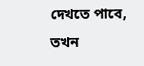দেখতে পাবে, তখন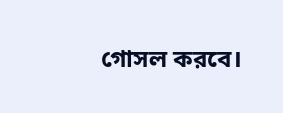গোসল করবে।